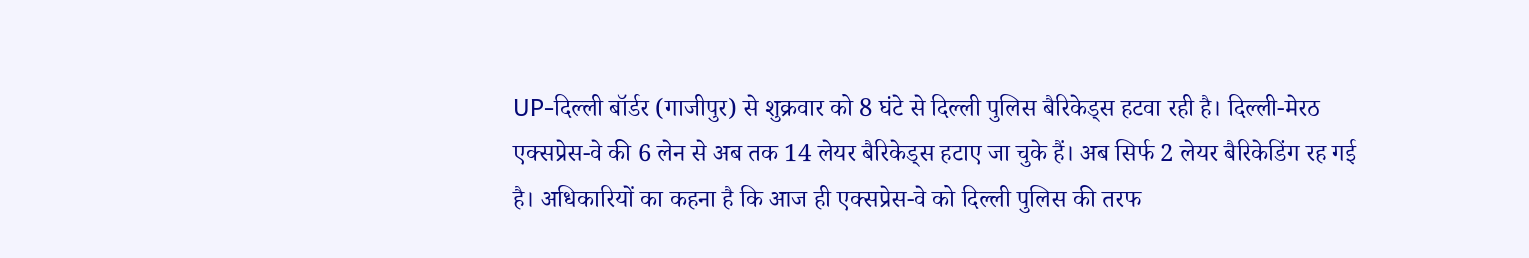UP-दिल्ली बॉर्डर (गाजीपुर) से शुक्रवार को 8 घंटे से दिल्ली पुलिस बैरिकेड्स हटवा रही है। दिल्ली-मेरठ एक्सप्रेस-वे की 6 लेन से अब तक 14 लेयर बैरिकेड्स हटाए जा चुके हैं। अब सिर्फ 2 लेयर बैरिकेडिंग रह गई है। अधिकारियों का कहना है कि आज ही एक्सप्रेस-वे को दिल्ली पुलिस की तरफ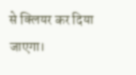से क्लियर कर दिया जाएगा।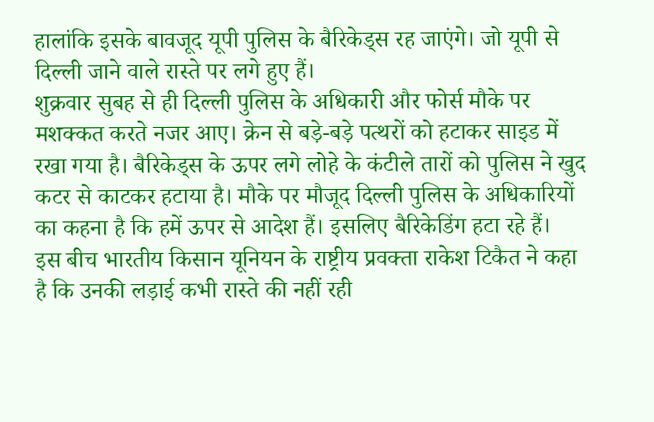हालांकि इसके बावजूद यूपी पुलिस के बैरिकेड्स रह जाएंगे। जो यूपी से दिल्ली जाने वाले रास्ते पर लगे हुए हैं।
शुक्रवार सुबह से ही दिल्ली पुलिस के अधिकारी और फोर्स मौके पर मशक्कत करते नजर आए। क्रेन से बड़े-बड़े पत्थरों को हटाकर साइड में रखा गया है। बैरिकेड्स के ऊपर लगे लोहे के कंटीले तारों को पुलिस ने खुद कटर से काटकर हटाया है। मौके पर मौजूद दिल्ली पुलिस के अधिकारियों का कहना है कि हमें ऊपर से आदेश हैं। इसलिए बैरिकेडिंग हटा रहे हैं।
इस बीच भारतीय किसान यूनियन के राष्ट्रीय प्रवक्ता राकेश टिकैत ने कहा है कि उनकी लड़ाई कभी रास्ते की नहीं रही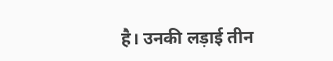है। उनकी लड़ाई तीन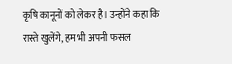कृषि कानूनों को लेकर है। उन्होंने कहा कि रास्ते खुलेंगे, हम भी अपनी फसल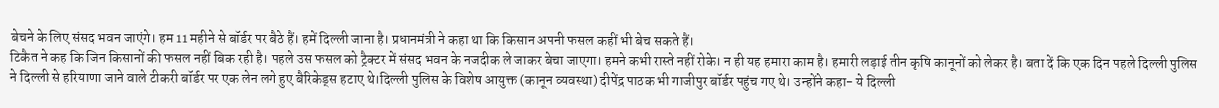बेचने के लिए संसद भवन जाएंगे। हम 11 महीने से बॉर्डर पर बैठे हैं। हमें दिल्ली जाना है। प्रधानमंत्री ने कहा था कि किसान अपनी फसल कहीं भी बेच सकते हैं।
टिकैत ने कह कि जिन किसानों की फसल नहीं बिक रही है। पहले उस फसल को ट्रैक्टर में संसद भवन के नजदीक ले जाकर बेचा जाएगा। हमने कभी रास्ते नहीं रोके। न ही यह हमारा काम है। हमारी लड़ाई तीन कृषि कानूनों को लेकर है। बता दें कि एक दिन पहले दिल्ली पुलिस ने दिल्ली से हरियाणा जाने वाले टीकरी बॉर्डर पर एक लेन लगे हुए बैरिकेड्स हटाए थे।दिल्ली पुलिस के विशेष आयुक्त (कानून व्यवस्था) दीपेंद्र पाठक भी गाजीपुर बॉर्डर पहुंच गए थे। उन्होंने कहा- ये दिल्ली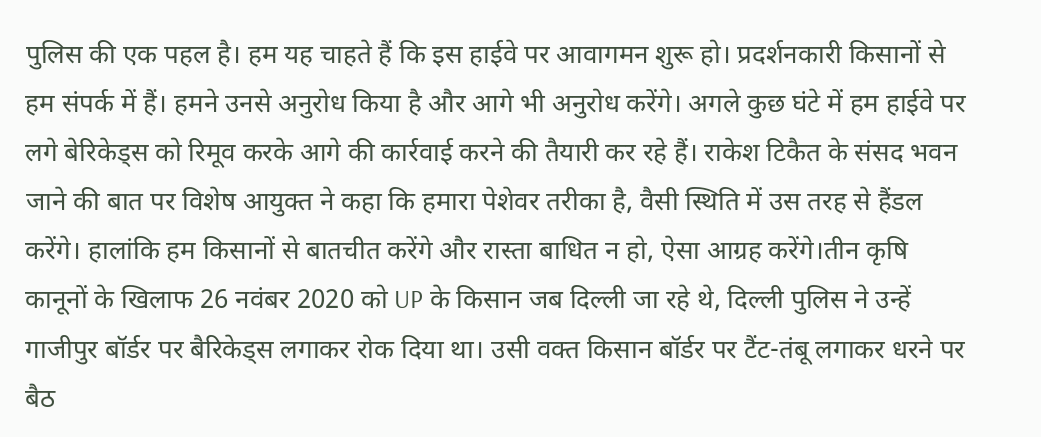पुलिस की एक पहल है। हम यह चाहते हैं कि इस हाईवे पर आवागमन शुरू हो। प्रदर्शनकारी किसानों से हम संपर्क में हैं। हमने उनसे अनुरोध किया है और आगे भी अनुरोध करेंगे। अगले कुछ घंटे में हम हाईवे पर लगे बेरिकेड्स को रिमूव करके आगे की कार्रवाई करने की तैयारी कर रहे हैं। राकेश टिकैत के संसद भवन जाने की बात पर विशेष आयुक्त ने कहा कि हमारा पेशेवर तरीका है, वैसी स्थिति में उस तरह से हैंडल करेंगे। हालांकि हम किसानों से बातचीत करेंगे और रास्ता बाधित न हो, ऐसा आग्रह करेंगे।तीन कृषि कानूनों के खिलाफ 26 नवंबर 2020 को UP के किसान जब दिल्ली जा रहे थे, दिल्ली पुलिस ने उन्हें गाजीपुर बॉर्डर पर बैरिकेड्स लगाकर रोक दिया था। उसी वक्त किसान बॉर्डर पर टैंट-तंबू लगाकर धरने पर बैठ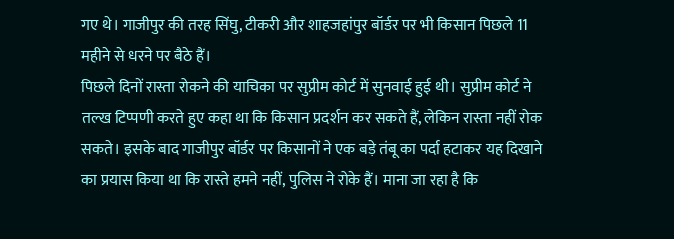गए थे। गाजीपुर की तरह सिंघु, टीकरी और शाहजहांपुर बॉर्डर पर भी किसान पिछले 11 महीने से धरने पर बैठे हैं।
पिछले दिनों रास्ता रोकने की याचिका पर सुप्रीम कोर्ट में सुनवाई हुई थी। सुप्रीम कोर्ट ने तल्ख टिप्पणी करते हुए कहा था कि किसान प्रदर्शन कर सकते हैं, लेकिन रास्ता नहीं रोक सकते। इसके बाद गाजीपुर बॉर्डर पर किसानों ने एक बड़े तंबू का पर्दा हटाकर यह दिखाने का प्रयास किया था कि रास्ते हमने नहीं, पुलिस ने रोके हैं। माना जा रहा है कि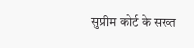सुप्रीम कोर्ट के सख्त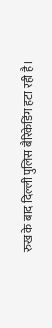रुख के बाद दिल्ली पुलिस बैरिकेडिंग हटा रही है।